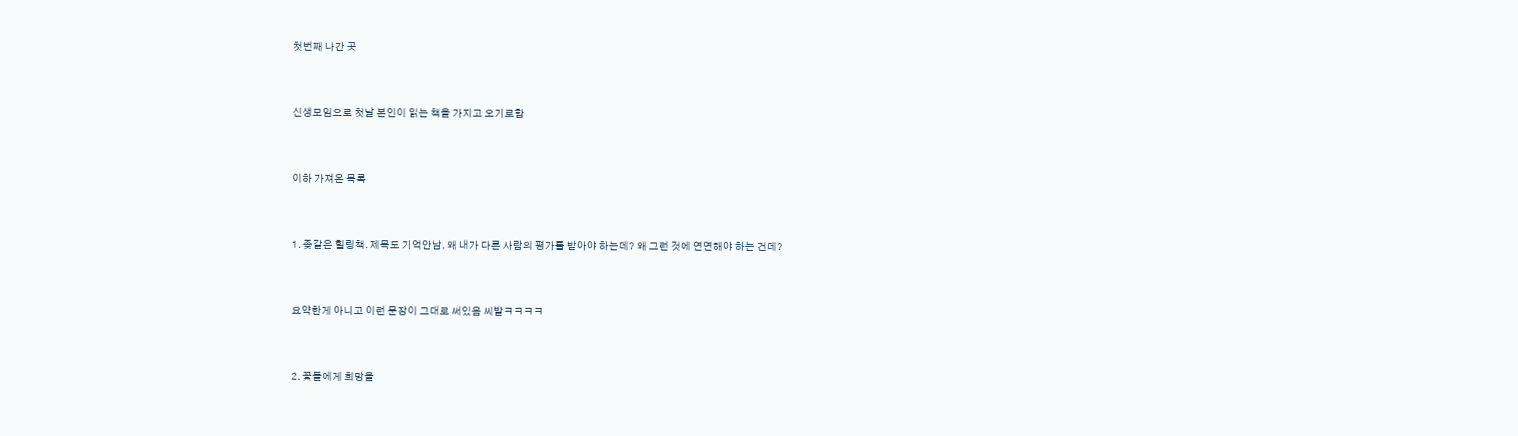첫번째 나간 곳


신생모임으로 첫날 본인이 읽는 책을 가지고 오기로함


이하 가져온 목록


1. 좆같은 힐링책. 제목도 기억안남. 왜 내가 다른 사람의 평가를 받아야 하는데? 왜 그런 것에 연연해야 하는 건데?


요약한게 아니고 이런 문장이 그대로 써있음 씨발ㅋㅋㅋㅋ


2. 꽃들에게 희망을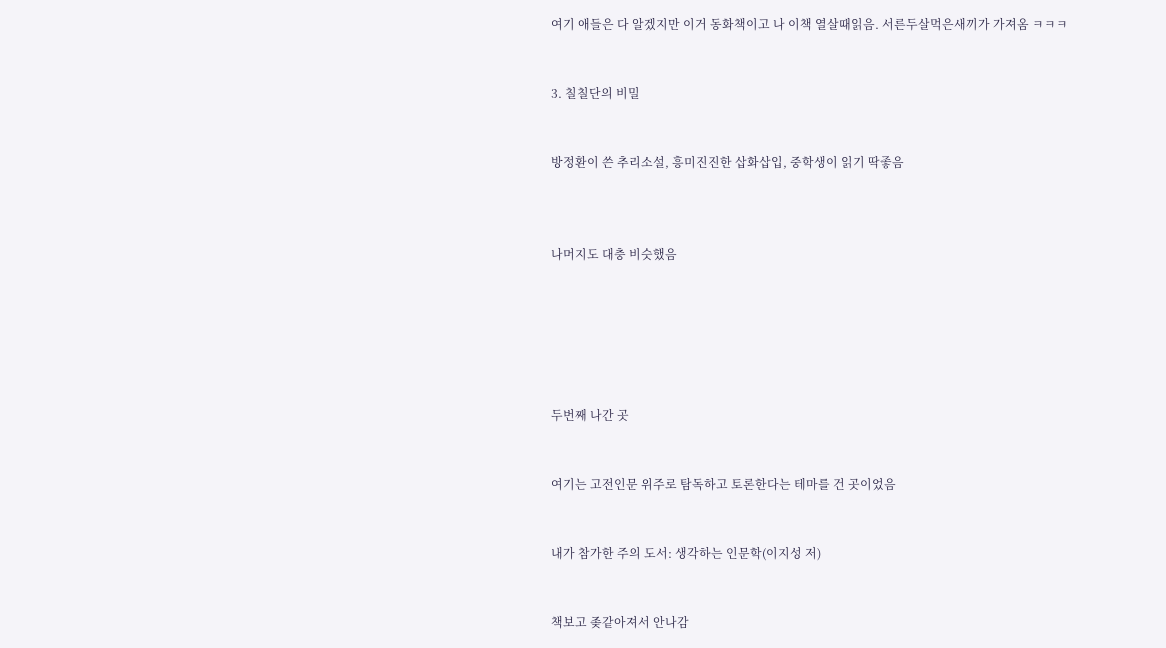여기 애들은 다 알겠지만 이거 동화책이고 나 이책 열살때읽음. 서른두살먹은새끼가 가져옴 ㅋㅋㅋ


3. 칠칠단의 비밀


방정환이 쓴 추리소설, 흥미진진한 삽화삽입, 중학생이 읽기 딱좋음



나머지도 대충 비슷했음






두번째 나간 곳


여기는 고전인문 위주로 탐독하고 토론한다는 테마를 건 곳이었음


내가 참가한 주의 도서: 생각하는 인문학(이지성 저)


책보고 좆같아져서 안나감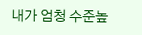내가 엄청 수준높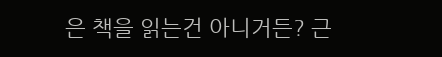은 책을 읽는건 아니거든? 근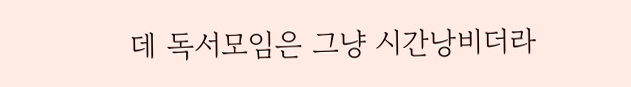데 독서모임은 그냥 시간낭비더라